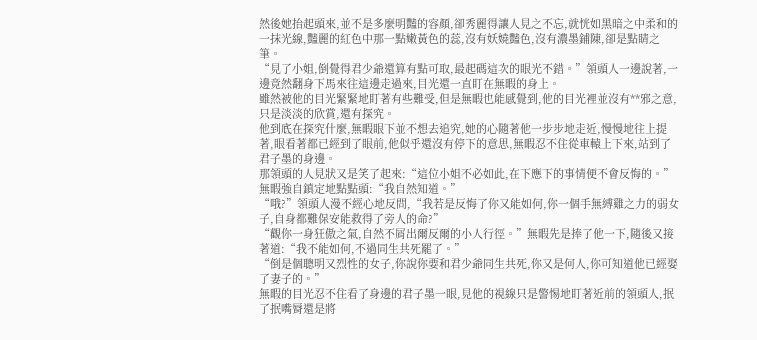然後她抬起頭來,並不是多麼明豔的容顏,卻秀麗得讓人見之不忘,就恍如黑暗之中柔和的一抹光線,豔麗的紅色中那一點嫩黃色的蕊,沒有妖嬈豔色,沒有濃墨鋪陳,卻是點睛之筆。
“見了小姐,倒覺得君少爺還算有點可取,最起碼這次的眼光不錯。”領頭人一邊說著,一邊竟然翻身下馬來往這邊走過來,目光還一直盯在無暇的身上。
雖然被他的目光緊緊地盯著有些難受,但是無暇也能感覺到,他的目光裡並沒有**邪之意,只是淡淡的欣賞,還有探究。
他到底在探究什麼,無暇眼下並不想去追究,她的心隨著他一步步地走近,慢慢地往上提著,眼看著都已經到了眼前,他似乎還沒有停下的意思,無暇忍不住從車轅上下來,站到了君子墨的身邊。
那領頭的人見狀又是笑了起來:“這位小姐不必如此,在下應下的事情便不會反悔的。”
無暇強自鎮定地點點頭:“我自然知道。”
“哦?”領頭人漫不經心地反問,“我若是反悔了你又能如何,你一個手無縛雞之力的弱女子,自身都難保安能救得了旁人的命?”
“觀你一身狂傲之氣,自然不屑出爾反爾的小人行徑。”無暇先是捧了他一下,隨後又接著道:“我不能如何,不過同生共死罷了。”
“倒是個聰明又烈性的女子,你說你要和君少爺同生共死,你又是何人,你可知道他已經娶了妻子的。”
無暇的目光忍不住看了身邊的君子墨一眼,見他的視線只是警惕地盯著近前的領頭人,抿了抿嘴脣還是將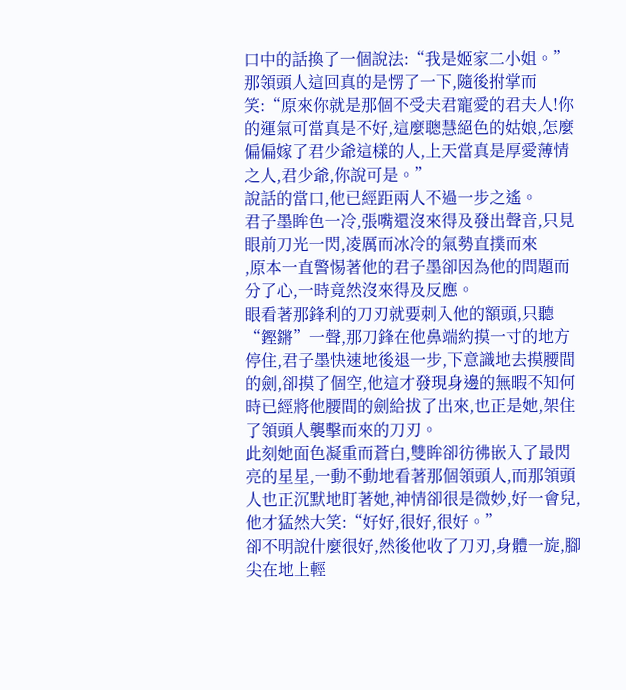口中的話換了一個說法:“我是姬家二小姐。”
那領頭人這回真的是愣了一下,隨後拊掌而笑:“原來你就是那個不受夫君寵愛的君夫人!你的運氣可當真是不好,這麼聰慧絕色的姑娘,怎麼偏偏嫁了君少爺這樣的人,上天當真是厚愛薄情之人,君少爺,你說可是。”
說話的當口,他已經距兩人不過一步之遙。
君子墨眸色一冷,張嘴還沒來得及發出聲音,只見眼前刀光一閃,凌厲而冰冷的氣勢直撲而來
,原本一直警惕著他的君子墨卻因為他的問題而分了心,一時竟然沒來得及反應。
眼看著那鋒利的刀刃就要刺入他的額頭,只聽“鏗鏘”一聲,那刀鋒在他鼻端約摸一寸的地方停住,君子墨快速地後退一步,下意識地去摸腰間的劍,卻摸了個空,他這才發現身邊的無暇不知何時已經將他腰間的劍給拔了出來,也正是她,架住了領頭人襲擊而來的刀刃。
此刻她面色凝重而蒼白,雙眸卻彷彿嵌入了最閃亮的星星,一動不動地看著那個領頭人,而那領頭人也正沉默地盯著她,神情卻很是微妙,好一會兒,他才猛然大笑:“好好,很好,很好。”
卻不明說什麼很好,然後他收了刀刃,身體一旋,腳尖在地上輕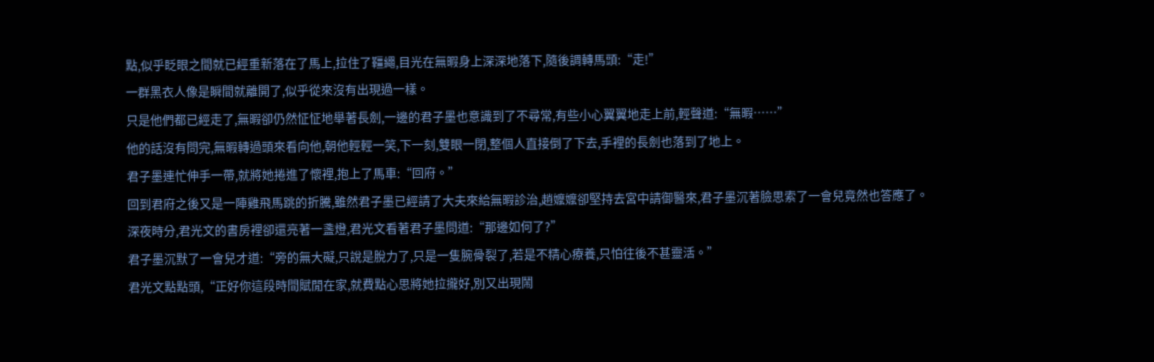點,似乎眨眼之間就已經重新落在了馬上,拉住了韁繩,目光在無暇身上深深地落下,隨後調轉馬頭:“走!”
一群黑衣人像是瞬間就離開了,似乎從來沒有出現過一樣。
只是他們都已經走了,無暇卻仍然怔怔地舉著長劍,一邊的君子墨也意識到了不尋常,有些小心翼翼地走上前,輕聲道:“無暇……”
他的話沒有問完,無暇轉過頭來看向他,朝他輕輕一笑,下一刻,雙眼一閉,整個人直接倒了下去,手裡的長劍也落到了地上。
君子墨連忙伸手一帶,就將她捲進了懷裡,抱上了馬車:“回府。”
回到君府之後又是一陣雞飛馬跳的折騰,雖然君子墨已經請了大夫來給無暇診治,趙嬤嬤卻堅持去宮中請御醫來,君子墨沉著臉思索了一會兒竟然也答應了。
深夜時分,君光文的書房裡卻還亮著一盞燈,君光文看著君子墨問道:“那邊如何了?”
君子墨沉默了一會兒才道:“旁的無大礙,只說是脫力了,只是一隻腕骨裂了,若是不精心療養,只怕往後不甚靈活。”
君光文點點頭,“正好你這段時間賦閒在家,就費點心思將她拉攏好,別又出現鬧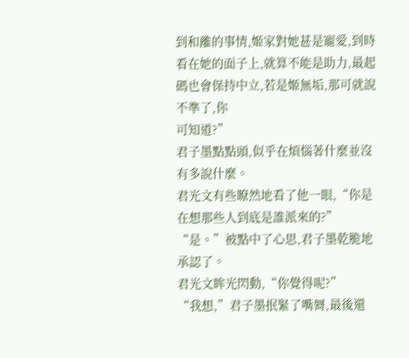到和離的事情,姬家對她甚是寵愛,到時看在她的面子上,就算不能是助力,最起碼也會保持中立,若是姬無垢,那可就說不準了,你
可知道?”
君子墨點點頭,似乎在煩惱著什麼並沒有多說什麼。
君光文有些瞭然地看了他一眼,“你是在想那些人到底是誰派來的?”
“是。”被點中了心思,君子墨乾脆地承認了。
君光文眸光閃動,“你覺得呢?”
“我想,”君子墨抿緊了嘴脣,最後還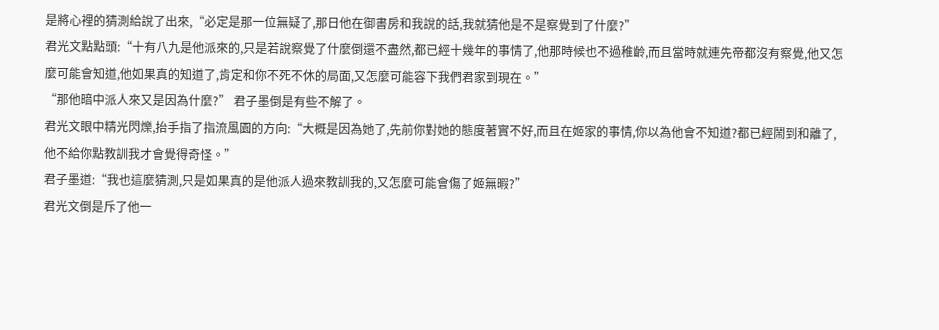是將心裡的猜測給說了出來,“必定是那一位無疑了,那日他在御書房和我說的話,我就猜他是不是察覺到了什麼?”
君光文點點頭:“十有八九是他派來的,只是若說察覺了什麼倒還不盡然,都已經十幾年的事情了,他那時候也不過稚齡,而且當時就連先帝都沒有察覺,他又怎麼可能會知道,他如果真的知道了,肯定和你不死不休的局面,又怎麼可能容下我們君家到現在。”
“那他暗中派人來又是因為什麼?” 君子墨倒是有些不解了。
君光文眼中精光閃爍,抬手指了指流風園的方向:“大概是因為她了,先前你對她的態度著實不好,而且在姬家的事情,你以為他會不知道?都已經鬧到和離了,他不給你點教訓我才會覺得奇怪。”
君子墨道:“我也這麼猜測,只是如果真的是他派人過來教訓我的,又怎麼可能會傷了姬無暇?”
君光文倒是斥了他一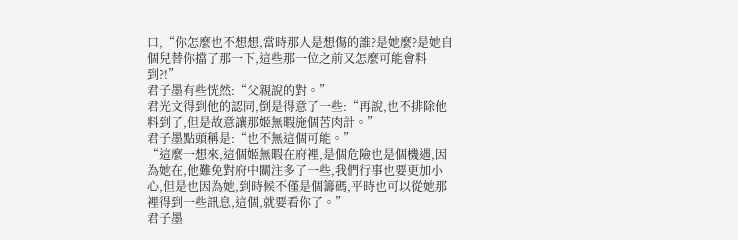口,“你怎麼也不想想,當時那人是想傷的誰?是她麼?是她自個兒替你擋了那一下,這些那一位之前又怎麼可能會料到?!”
君子墨有些恍然:“父親說的對。”
君光文得到他的認同,倒是得意了一些:“再說,也不排除他料到了,但是故意讓那姬無暇施個苦肉計。”
君子墨點頭稱是:“也不無這個可能。”
“這麼一想來,這個姬無暇在府裡,是個危險也是個機遇,因為她在,他難免對府中關注多了一些,我們行事也要更加小心,但是也因為她,到時候不僅是個籌碼,平時也可以從她那裡得到一些訊息,這個,就要看你了。”
君子墨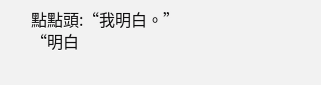點點頭:“我明白。”
“明白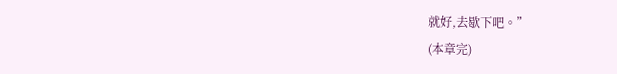就好,去歇下吧。”
(本章完)